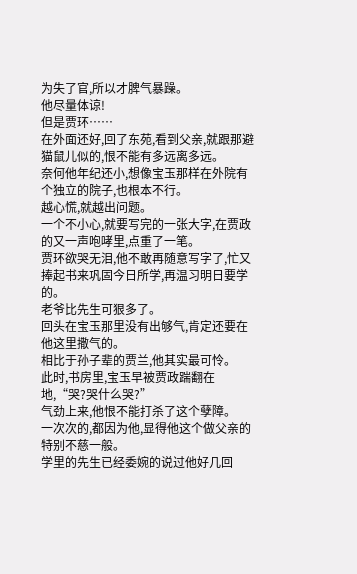为失了官,所以才脾气暴躁。
他尽量体谅!
但是贾环……
在外面还好,回了东苑,看到父亲,就跟那避猫鼠儿似的,恨不能有多远离多远。
奈何他年纪还小,想像宝玉那样在外院有个独立的院子,也根本不行。
越心慌,就越出问题。
一个不小心,就要写完的一张大字,在贾政的又一声咆哮里,点重了一笔。
贾环欲哭无泪,他不敢再随意写字了,忙又捧起书来巩固今日所学,再温习明日要学的。
老爷比先生可狠多了。
回头在宝玉那里没有出够气,肯定还要在他这里撒气的。
相比于孙子辈的贾兰,他其实最可怜。
此时,书房里,宝玉早被贾政踹翻在地,“哭?哭什么哭?”
气劲上来,他恨不能打杀了这个孽障。
一次次的,都因为他,显得他这个做父亲的特别不慈一般。
学里的先生已经委婉的说过他好几回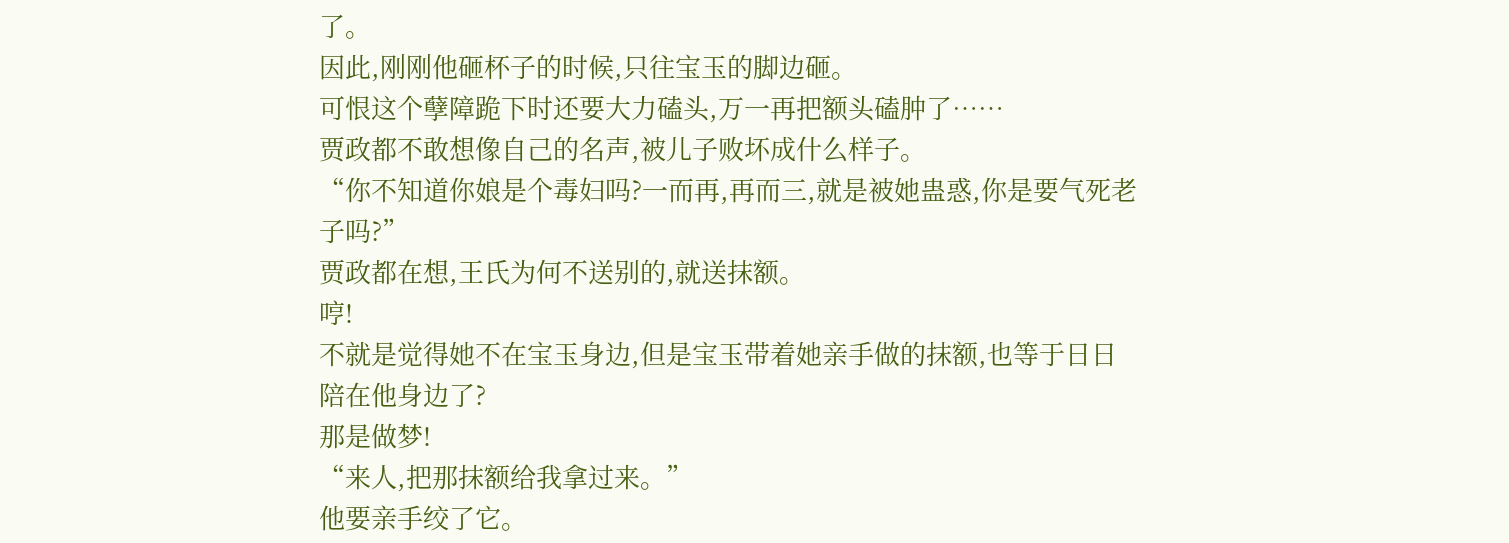了。
因此,刚刚他砸杯子的时候,只往宝玉的脚边砸。
可恨这个孽障跪下时还要大力磕头,万一再把额头磕肿了……
贾政都不敢想像自己的名声,被儿子败坏成什么样子。
“你不知道你娘是个毒妇吗?一而再,再而三,就是被她蛊惑,你是要气死老子吗?”
贾政都在想,王氏为何不送别的,就送抹额。
哼!
不就是觉得她不在宝玉身边,但是宝玉带着她亲手做的抹额,也等于日日陪在他身边了?
那是做梦!
“来人,把那抹额给我拿过来。”
他要亲手绞了它。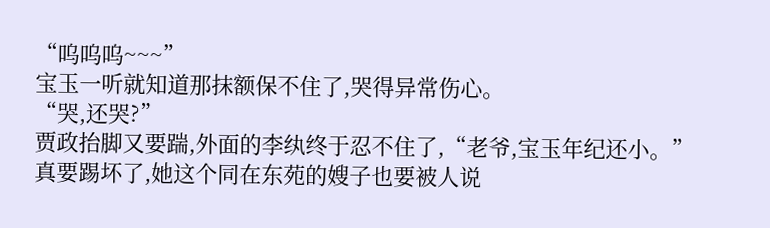“呜呜呜~~~”
宝玉一听就知道那抹额保不住了,哭得异常伤心。
“哭,还哭?”
贾政抬脚又要踹,外面的李纨终于忍不住了,“老爷,宝玉年纪还小。”
真要踢坏了,她这个同在东苑的嫂子也要被人说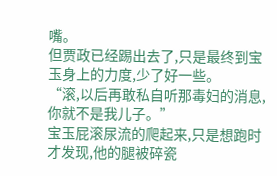嘴。
但贾政已经踢出去了,只是最终到宝玉身上的力度,少了好一些。
“滚,以后再敢私自听那毒妇的消息,你就不是我儿子。”
宝玉屁滚尿流的爬起来,只是想跑时才发现,他的腿被碎瓷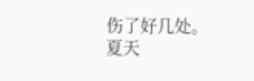伤了好几处。
夏天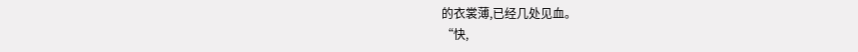的衣裳薄,已经几处见血。
“快,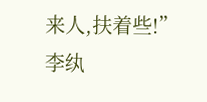来人,扶着些!”
李纨